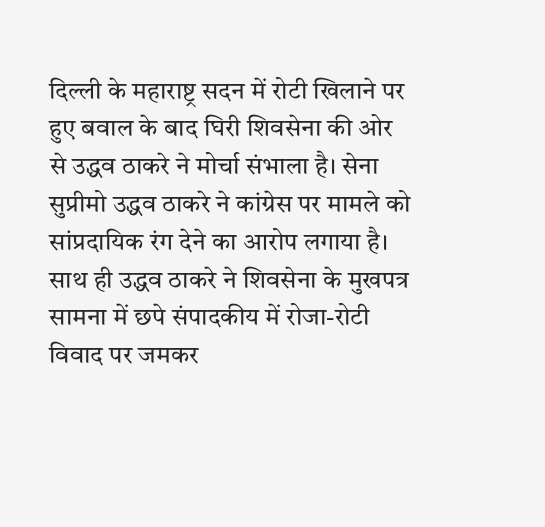दिल्ली के महाराष्ट्र सदन में रोटी खिलाने पर हुए बवाल के बाद घिरी शिवसेना की ओर से उद्धव ठाकरे ने मोर्चा संभाला है। सेना सुप्रीमो उद्धव ठाकरे ने कांग्रेस पर मामले को सांप्रदायिक रंग देने का आरोप लगाया है।
साथ ही उद्धव ठाकरे ने शिवसेना के मुखपत्र सामना में छपे संपादकीय में रोजा-रोटी विवाद पर जमकर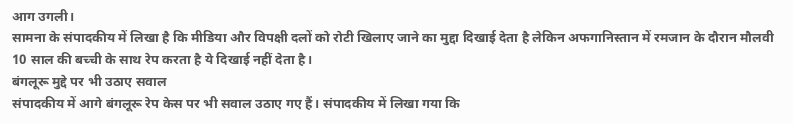आग उगली।
सामना के संपादकीय में लिखा है कि मीडिया और विपक्षी दलों को रोटी खिलाए जाने का मुद्दा दिखाई देता है लेकिन अफगानिस्तान में रमजान के दौरान मौलवी 10 साल की बच्ची के साथ रेप करता है ये दिखाई नहीं देता है।
बंगलूरू मुद्दे पर भी उठाए सवाल
संपादकीय में आगे बंगलूरू रेप केस पर भी सवाल उठाए गए हैं। संपादकीय में लिखा गया कि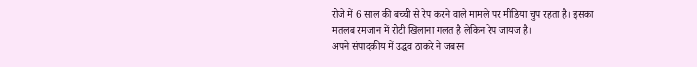रोजे में 6 साल की बच्ची से रेप करने वाले मामले पर मीडिया चुप रहता है। इसका मतलब रमजान में रोटी खिलाना गलत है लेकिन रेप जायज है।
अपने संपादकीय में उद्धव ठाकरे ने जबरन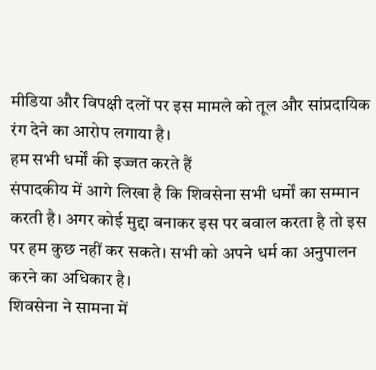मीडिया और विपक्षी दलों पर इस मामले को तूल और सांप्रदायिक रंग देने का आरोप लगाया है।
हम सभी धर्मों की इज्जत करते हैं
संपादकीय में आगे लिखा है कि शिवसेना सभी धर्मों का सम्मान करती है। अगर कोई मुद्दा बनाकर इस पर बवाल करता है तो इस पर हम कुछ नहीं कर सकते। सभी को अपने धर्म का अनुपालन करने का अधिकार है।
शिवसेना ने सामना में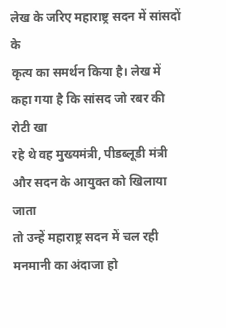लेख के जरिए महाराष्ट्र सदन में सांसदों के
कृत्य का समर्थन किया है। लेख में कहा गया है कि सांसद जो रबर की रोटी खा
रहे थे वह मुख्यमंत्री, पीडब्लूडी मंत्री और सदन के आयुक्त को खिलाया जाता
तो उन्हें महाराष्ट्र सदन में चल रही मनमानी का अंदाजा हो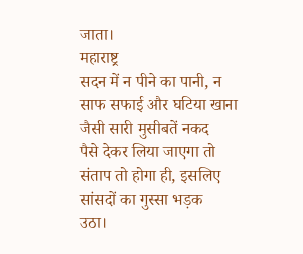जाता।
महाराष्ट्र
सदन में न पीने का पानी, न साफ सफाई और घटिया खाना जैसी सारी मुसीबतें नकद
पैसे देकर लिया जाएगा तो संताप तो होगा ही, इसलिए सांसदों का गुस्सा भड़क
उठा।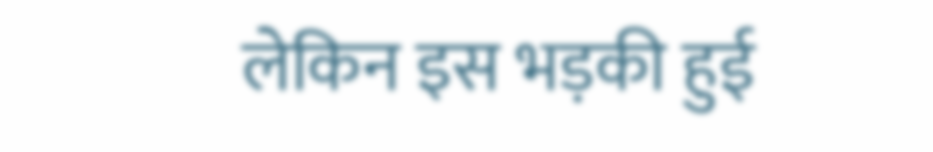लेकिन इस भड़की हुई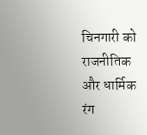चिनगारी को राजनीतिक और धार्मिक रंग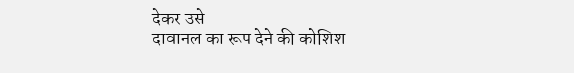देकर उसे
दावानल का रूप देने की कोशिश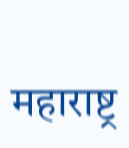महाराष्ट्र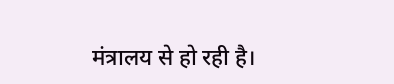मंत्रालय से हो रही है।